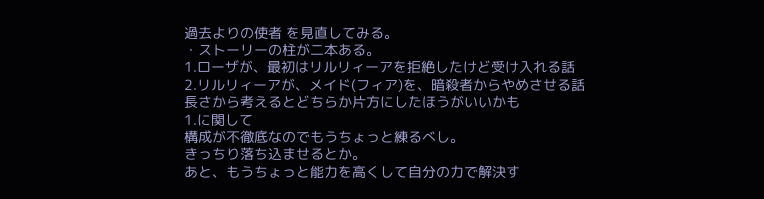過去よりの使者 を見直してみる。
・ストーリーの柱が二本ある。
1.ローザが、最初はリルリィーアを拒絶したけど受け入れる話
2.リルリィーアが、メイド(フィア)を、暗殺者からやめさせる話
長さから考えるとどちらか片方にしたほうがいいかも
1.に関して
構成が不徹底なのでもうちょっと練るべし。
きっちり落ち込ませるとか。
あと、もうちょっと能力を高くして自分の力で解決す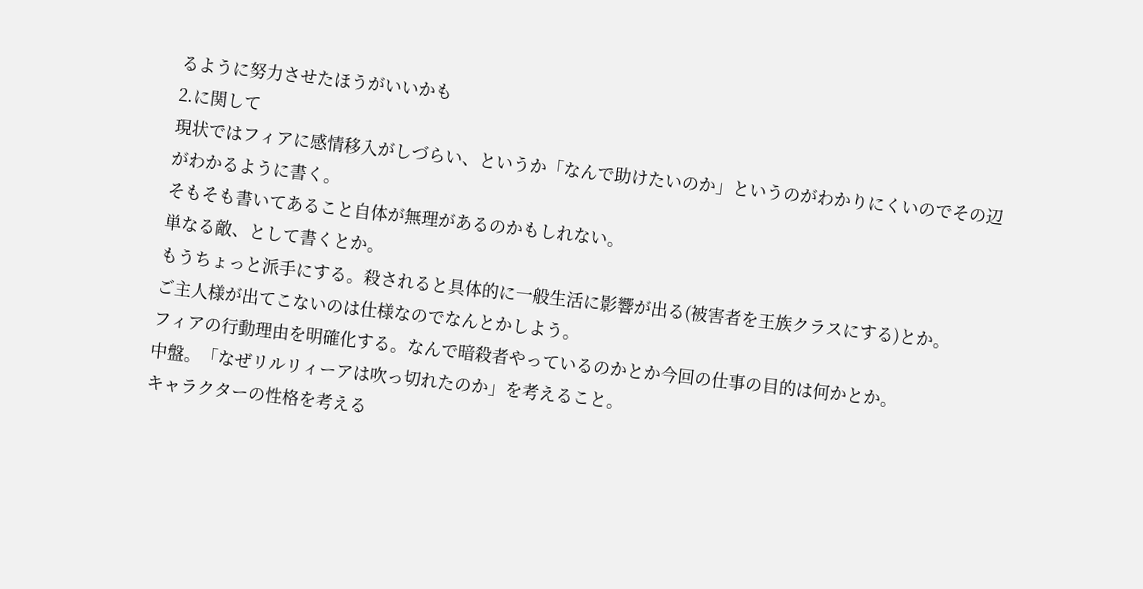るように努力させたほうがいいかも
2.に関して
現状ではフィアに感情移入がしづらい、というか「なんで助けたいのか」というのがわかりにくいのでその辺がわかるように書く。
そもそも書いてあること自体が無理があるのかもしれない。
単なる敵、として書くとか。
もうちょっと派手にする。殺されると具体的に一般生活に影響が出る(被害者を王族クラスにする)とか。
ご主人様が出てこないのは仕様なのでなんとかしよう。
フィアの行動理由を明確化する。なんで暗殺者やっているのかとか今回の仕事の目的は何かとか。
中盤。「なぜリルリィーアは吹っ切れたのか」を考えること。
キャラクターの性格を考える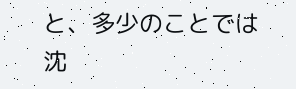と、多少のことでは沈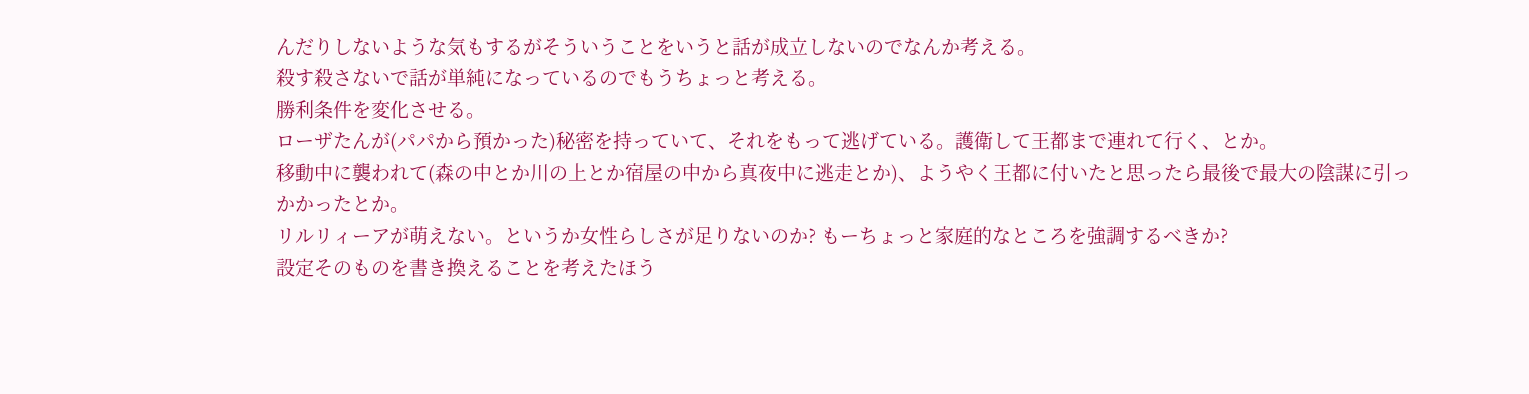んだりしないような気もするがそういうことをいうと話が成立しないのでなんか考える。
殺す殺さないで話が単純になっているのでもうちょっと考える。
勝利条件を変化させる。
ローザたんが(パパから預かった)秘密を持っていて、それをもって逃げている。護衛して王都まで連れて行く、とか。
移動中に襲われて(森の中とか川の上とか宿屋の中から真夜中に逃走とか)、ようやく王都に付いたと思ったら最後で最大の陰謀に引っかかったとか。
リルリィーアが萌えない。というか女性らしさが足りないのか? もーちょっと家庭的なところを強調するべきか?
設定そのものを書き換えることを考えたほう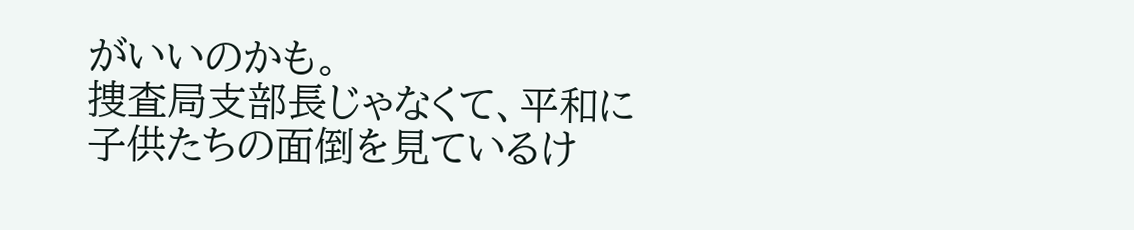がいいのかも。
捜査局支部長じゃなくて、平和に子供たちの面倒を見ているけ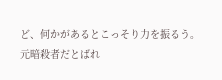ど、何かがあるとこっそり力を振るう。
元暗殺者だとばれ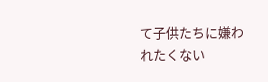て子供たちに嫌われたくない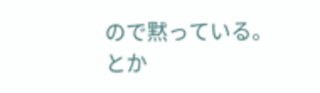ので黙っている。とか